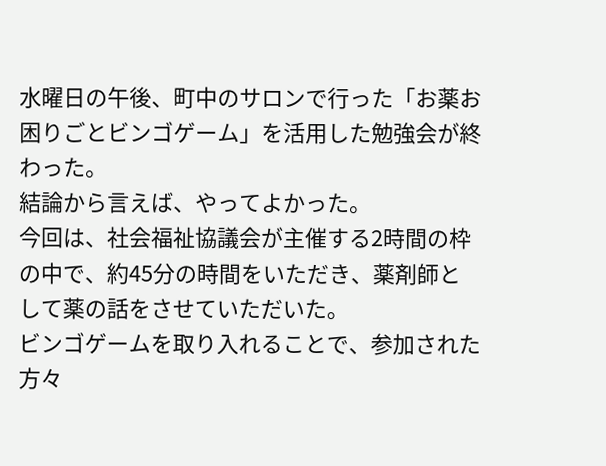水曜日の午後、町中のサロンで行った「お薬お困りごとビンゴゲーム」を活用した勉強会が終わった。
結論から言えば、やってよかった。
今回は、社会福祉協議会が主催する2時間の枠の中で、約45分の時間をいただき、薬剤師として薬の話をさせていただいた。
ビンゴゲームを取り入れることで、参加された方々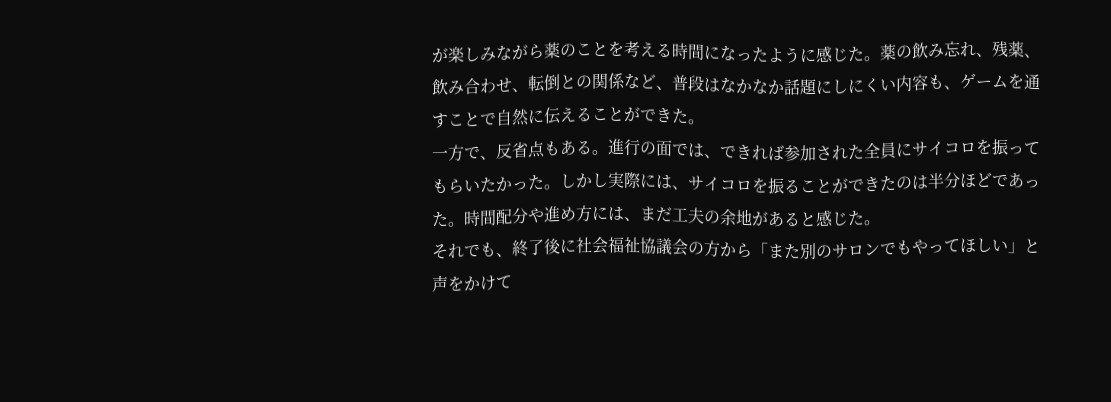が楽しみながら薬のことを考える時間になったように感じた。薬の飲み忘れ、残薬、飲み合わせ、転倒との関係など、普段はなかなか話題にしにくい内容も、ゲームを通すことで自然に伝えることができた。
一方で、反省点もある。進行の面では、できれば参加された全員にサイコロを振ってもらいたかった。しかし実際には、サイコロを振ることができたのは半分ほどであった。時間配分や進め方には、まだ工夫の余地があると感じた。
それでも、終了後に社会福祉協議会の方から「また別のサロンでもやってほしい」と声をかけて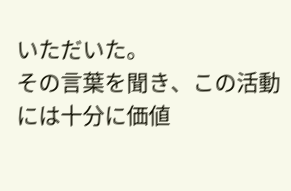いただいた。
その言葉を聞き、この活動には十分に価値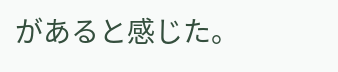があると感じた。